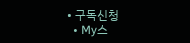• 구독신청
  • My스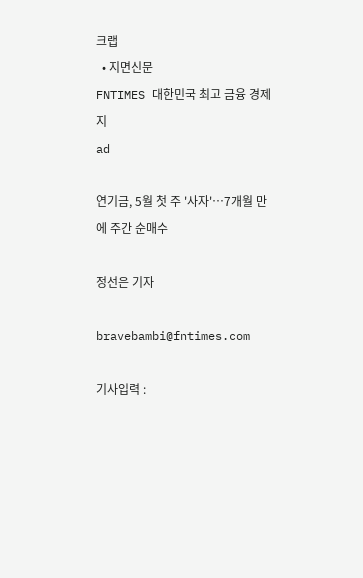크랩
  • 지면신문
FNTIMES 대한민국 최고 금융 경제지
ad

연기금, 5월 첫 주 '사자'…7개월 만에 주간 순매수

정선은 기자

bravebambi@fntimes.com

기사입력 :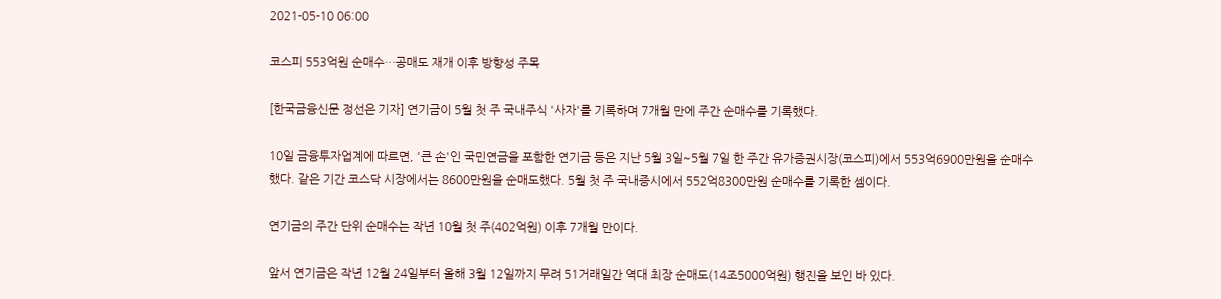2021-05-10 06:00

코스피 553억원 순매수…공매도 재개 이후 방향성 주목

[한국금융신문 정선은 기자] 연기금이 5월 첫 주 국내주식 '사자'를 기록하며 7개월 만에 주간 순매수를 기록했다.

10일 금융투자업계에 따르면, '큰 손'인 국민연금을 포함한 연기금 등은 지난 5월 3일~5월 7일 한 주간 유가증권시장(코스피)에서 553억6900만원을 순매수했다. 같은 기간 코스닥 시장에서는 8600만원을 순매도했다. 5월 첫 주 국내증시에서 552억8300만원 순매수를 기록한 셈이다.

연기금의 주간 단위 순매수는 작년 10월 첫 주(402억원) 이후 7개월 만이다.

앞서 연기금은 작년 12월 24일부터 올해 3월 12일까지 무려 51거래일간 역대 최장 순매도(14조5000억원) 행진을 보인 바 있다.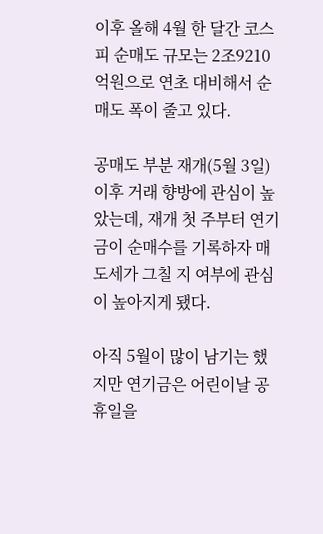이후 올해 4월 한 달간 코스피 순매도 규모는 2조9210억원으로 연초 대비해서 순매도 폭이 줄고 있다.

공매도 부분 재개(5월 3일) 이후 거래 향방에 관심이 높았는데, 재개 첫 주부터 연기금이 순매수를 기록하자 매도세가 그칠 지 여부에 관심이 높아지게 됐다.

아직 5월이 많이 남기는 했지만 연기금은 어린이날 공휴일을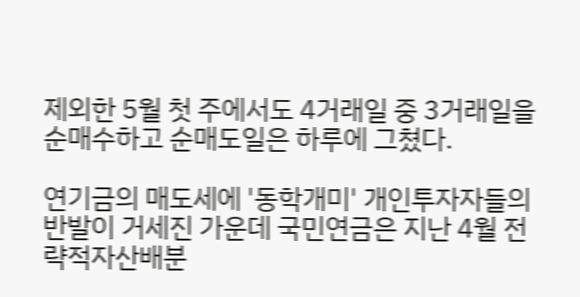제외한 5월 첫 주에서도 4거래일 중 3거래일을 순매수하고 순매도일은 하루에 그쳤다.

연기금의 매도세에 '동학개미' 개인투자자들의 반발이 거세진 가운데 국민연금은 지난 4월 전략적자산배분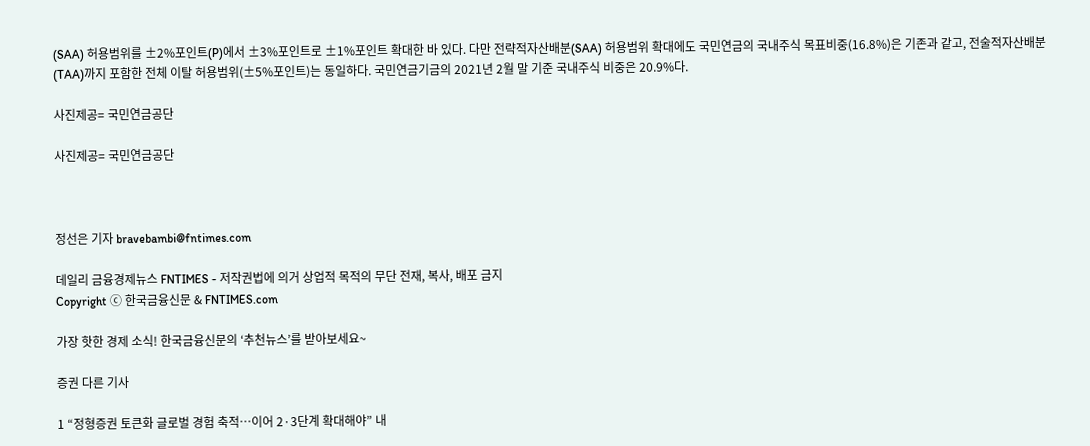(SAA) 허용범위를 ±2%포인트(P)에서 ±3%포인트로 ±1%포인트 확대한 바 있다. 다만 전략적자산배분(SAA) 허용범위 확대에도 국민연금의 국내주식 목표비중(16.8%)은 기존과 같고, 전술적자산배분(TAA)까지 포함한 전체 이탈 허용범위(±5%포인트)는 동일하다. 국민연금기금의 2021년 2월 말 기준 국내주식 비중은 20.9%다.

사진제공= 국민연금공단

사진제공= 국민연금공단



정선은 기자 bravebambi@fntimes.com

데일리 금융경제뉴스 FNTIMES - 저작권법에 의거 상업적 목적의 무단 전재, 복사, 배포 금지
Copyright ⓒ 한국금융신문 & FNTIMES.com

가장 핫한 경제 소식! 한국금융신문의 ‘추천뉴스’를 받아보세요~

증권 다른 기사

1 “정형증권 토큰화 글로벌 경험 축적…이어 2·3단계 확대해야” 내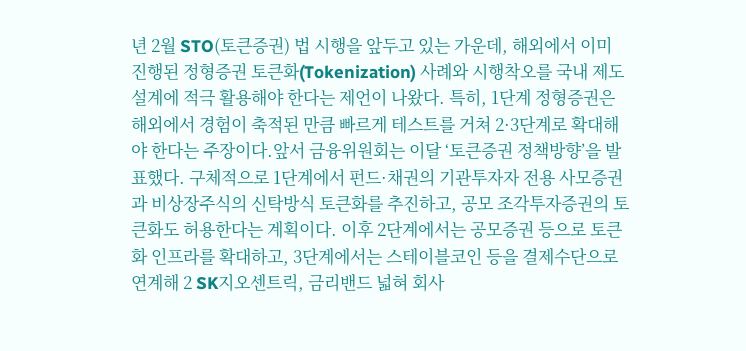년 2월 STO(토큰증권) 법 시행을 앞두고 있는 가운데, 해외에서 이미 진행된 정형증권 토큰화(Tokenization) 사례와 시행착오를 국내 제도 설계에 적극 활용해야 한다는 제언이 나왔다. 특히, 1단계 정형증권은 해외에서 경험이 축적된 만큼 빠르게 테스트를 거쳐 2·3단계로 확대해야 한다는 주장이다.앞서 금융위원회는 이달 ‘토큰증권 정책방향’을 발표했다. 구체적으로 1단계에서 펀드·채권의 기관투자자 전용 사모증권과 비상장주식의 신탁방식 토큰화를 추진하고, 공모 조각투자증권의 토큰화도 허용한다는 계획이다. 이후 2단계에서는 공모증권 등으로 토큰화 인프라를 확대하고, 3단계에서는 스테이블코인 등을 결제수단으로 연계해 2 SK지오센트릭, 금리밴드 넓혀 회사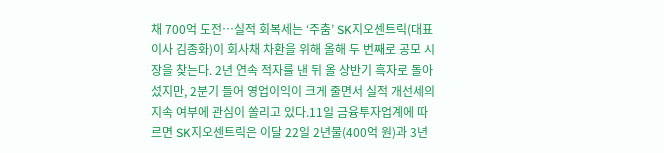채 700억 도전…실적 회복세는 ‘주춤’ SK지오센트릭(대표이사 김종화)이 회사채 차환을 위해 올해 두 번째로 공모 시장을 찾는다. 2년 연속 적자를 낸 뒤 올 상반기 흑자로 돌아섰지만, 2분기 들어 영업이익이 크게 줄면서 실적 개선세의 지속 여부에 관심이 쏠리고 있다.11일 금융투자업계에 따르면 SK지오센트릭은 이달 22일 2년물(400억 원)과 3년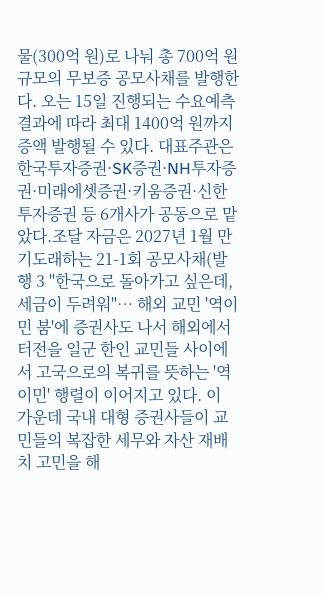물(300억 원)로 나눠 총 700억 원 규모의 무보증 공모사채를 발행한다. 오는 15일 진행되는 수요예측 결과에 따라 최대 1400억 원까지 증액 발행될 수 있다. 대표주관은 한국투자증권·SK증권·NH투자증권·미래에셋증권·키움증권·신한투자증권 등 6개사가 공동으로 맡았다.조달 자금은 2027년 1월 만기도래하는 21-1회 공모사채(발행 3 "한국으로 돌아가고 싶은데, 세금이 두려워"… 해외 교민 '역이민 붐'에 증권사도 나서 해외에서 터전을 일군 한인 교민들 사이에서 고국으로의 복귀를 뜻하는 '역이민' 행렬이 이어지고 있다. 이 가운데 국내 대형 증권사들이 교민들의 복잡한 세무와 자산 재배치 고민을 해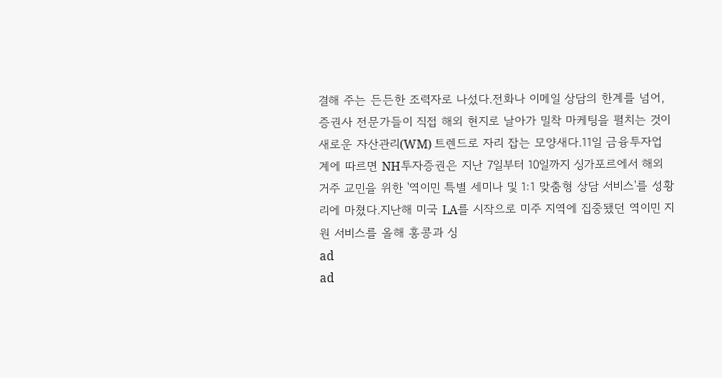결해 주는 든든한 조력자로 나섰다.전화나 이메일 상담의 한계를 넘어, 증권사 전문가들이 직접 해외 현지로 날아가 밀착 마케팅을 펼치는 것이 새로운 자산관리(WM) 트렌드로 자리 잡는 모양새다.11일 금융투자업계에 따르면 NH투자증권은 지난 7일부터 10일까지 싱가포르에서 해외 거주 교민을 위한 '역이민 특별 세미나 및 1:1 맞춤형 상담 서비스'를 성황리에 마쳤다.지난해 미국 LA를 시작으로 미주 지역에 집중됐던 역이민 지원 서비스를 올해 홍콩과 싱
ad
ad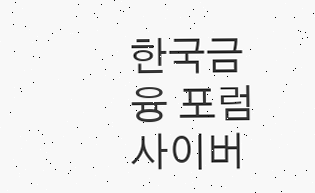한국금융 포럼 사이버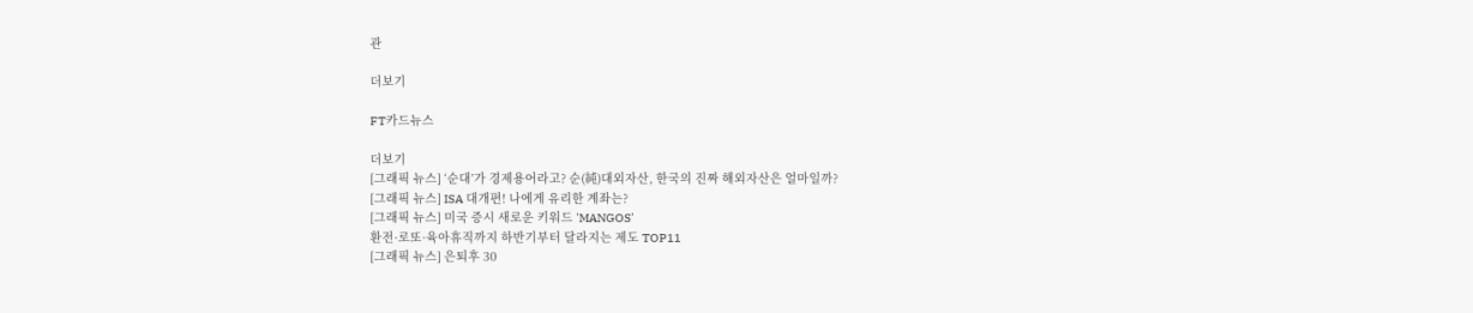관

더보기

FT카드뉴스

더보기
[그래픽 뉴스] ‘순대’가 경제용어라고? 순(純)대외자산, 한국의 진짜 해외자산은 얼마일까?
[그래픽 뉴스] ISA 대개편! 나에게 유리한 계좌는?
[그래픽 뉴스] 미국 증시 새로운 키워드 'MANGOS'
환전·로또·육아휴직까지 하반기부터 달라지는 제도 TOP11
[그래픽 뉴스] 은퇴후 30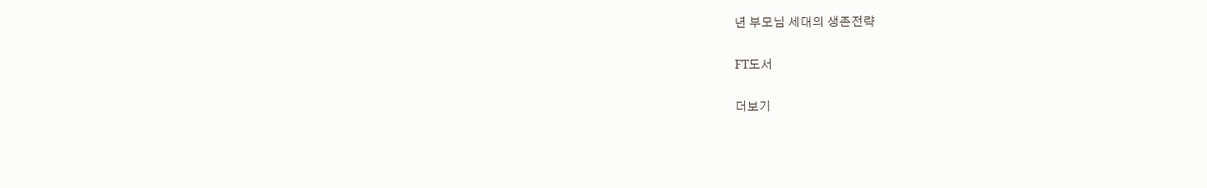년 부모님 세대의 생존전략

FT도서

더보기